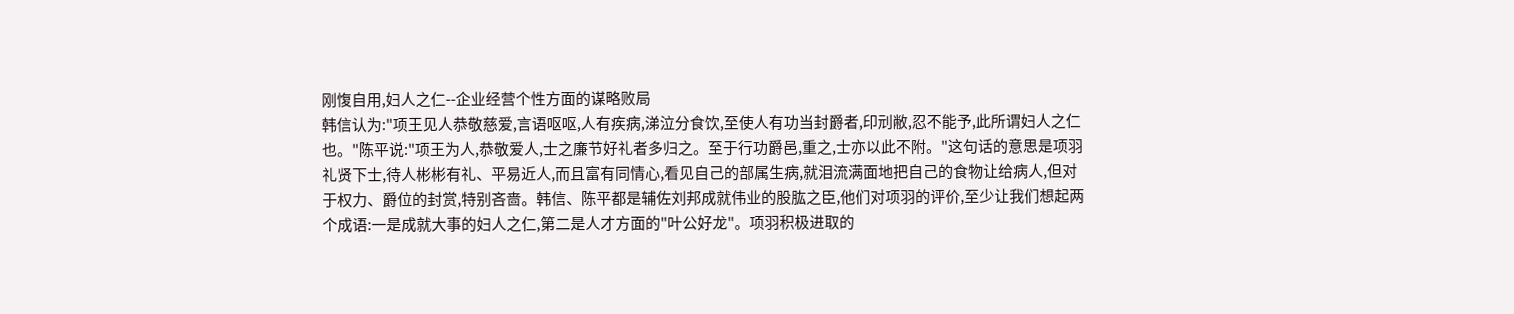刚愎自用,妇人之仁--企业经营个性方面的谋略败局
韩信认为:"项王见人恭敬慈爱,言语呕呕,人有疾病,涕泣分食饮,至使人有功当封爵者,印刓敝,忍不能予,此所谓妇人之仁也。"陈平说:"项王为人,恭敬爱人,士之廉节好礼者多归之。至于行功爵邑,重之,士亦以此不附。"这句话的意思是项羽礼贤下士,待人彬彬有礼、平易近人,而且富有同情心,看见自己的部属生病,就泪流满面地把自己的食物让给病人,但对于权力、爵位的封赏,特别吝啬。韩信、陈平都是辅佐刘邦成就伟业的股肱之臣,他们对项羽的评价,至少让我们想起两个成语:一是成就大事的妇人之仁,第二是人才方面的"叶公好龙"。项羽积极进取的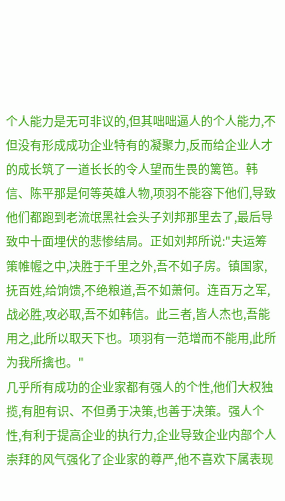个人能力是无可非议的,但其咄咄逼人的个人能力,不但没有形成成功企业特有的凝聚力,反而给企业人才的成长筑了一道长长的令人望而生畏的篱笆。韩信、陈平那是何等英雄人物,项羽不能容下他们,导致他们都跑到老流氓黑社会头子刘邦那里去了,最后导致中十面埋伏的悲惨结局。正如刘邦所说:"夫运筹策帷幄之中,决胜于千里之外,吾不如子房。镇国家,抚百姓,给饷馈,不绝粮道,吾不如萧何。连百万之军,战必胜,攻必取,吾不如韩信。此三者,皆人杰也,吾能用之,此所以取天下也。项羽有一范增而不能用,此所为我所擒也。"
几乎所有成功的企业家都有强人的个性,他们大权独揽,有胆有识、不但勇于决策,也善于决策。强人个性,有利于提高企业的执行力,企业导致企业内部个人崇拜的风气强化了企业家的尊严,他不喜欢下属表现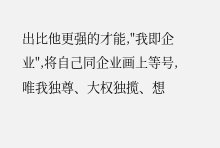出比他更强的才能,"我即企业",将自己同企业画上等号,唯我独尊、大权独揽、想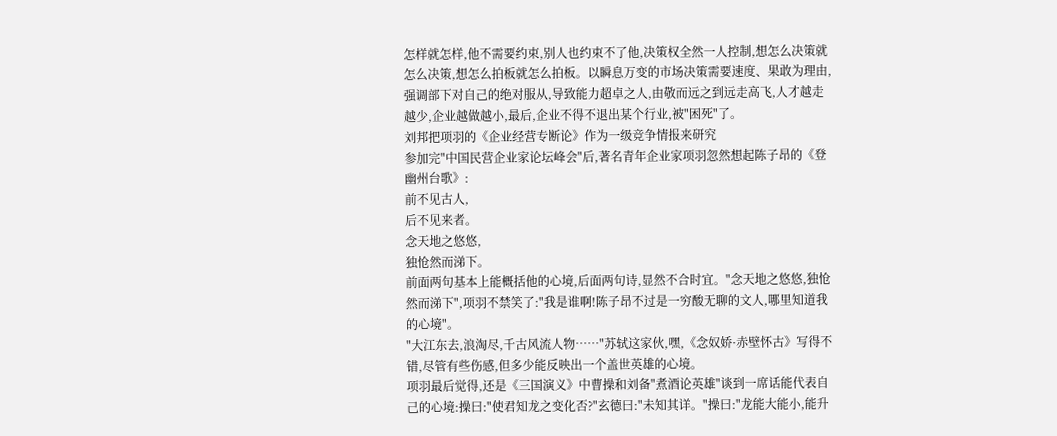怎样就怎样,他不需要约束,别人也约束不了他,决策权全然一人控制,想怎么决策就怎么决策,想怎么拍板就怎么拍板。以瞬息万变的市场决策需要速度、果敢为理由,强调部下对自己的绝对服从,导致能力超卓之人,由敬而远之到远走高飞,人才越走越少,企业越做越小,最后,企业不得不退出某个行业,被"困死"了。
刘邦把项羽的《企业经营专断论》作为一级竞争情报来研究
参加完"中国民营企业家论坛峰会"后,著名青年企业家项羽忽然想起陈子昂的《登幽州台歌》:
前不见古人,
后不见来者。
念天地之悠悠,
独怆然而涕下。
前面两句基本上能概括他的心境,后面两句诗,显然不合时宜。"念天地之悠悠,独怆然而涕下",项羽不禁笑了:"我是谁啊!陈子昂不过是一穷酸无聊的文人,哪里知道我的心境"。
"大江东去,浪淘尽,千古风流人物……"苏轼这家伙,嘿,《念奴娇·赤壁怀古》写得不错,尽管有些伤感,但多少能反映出一个盖世英雄的心境。
项羽最后觉得,还是《三国演义》中曹操和刘备"煮酒论英雄"谈到一席话能代表自己的心境:操曰:"使君知龙之变化否?"玄德曰:"未知其详。"操曰:"龙能大能小,能升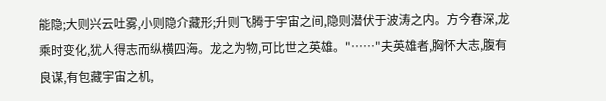能隐;大则兴云吐雾,小则隐介藏形;升则飞腾于宇宙之间,隐则潜伏于波涛之内。方今春深,龙乘时变化,犹人得志而纵横四海。龙之为物,可比世之英雄。"……"夫英雄者,胸怀大志,腹有良谋,有包藏宇宙之机,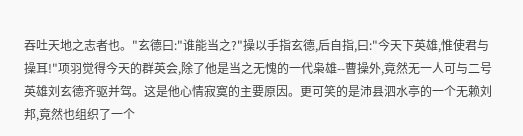吞吐天地之志者也。"玄德曰:"谁能当之?"操以手指玄德,后自指,曰:"今天下英雄,惟使君与操耳!"项羽觉得今天的群英会,除了他是当之无愧的一代枭雄--曹操外,竟然无一人可与二号英雄刘玄德齐驱并驾。这是他心情寂寞的主要原因。更可笑的是沛县泗水亭的一个无赖刘邦,竟然也组织了一个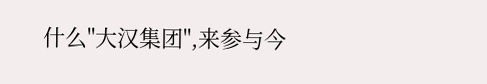什么"大汉集团",来参与今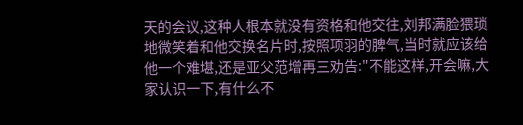天的会议,这种人根本就没有资格和他交往,刘邦满脸猥琐地微笑着和他交换名片时,按照项羽的脾气,当时就应该给他一个难堪,还是亚父范增再三劝告:"不能这样,开会嘛,大家认识一下,有什么不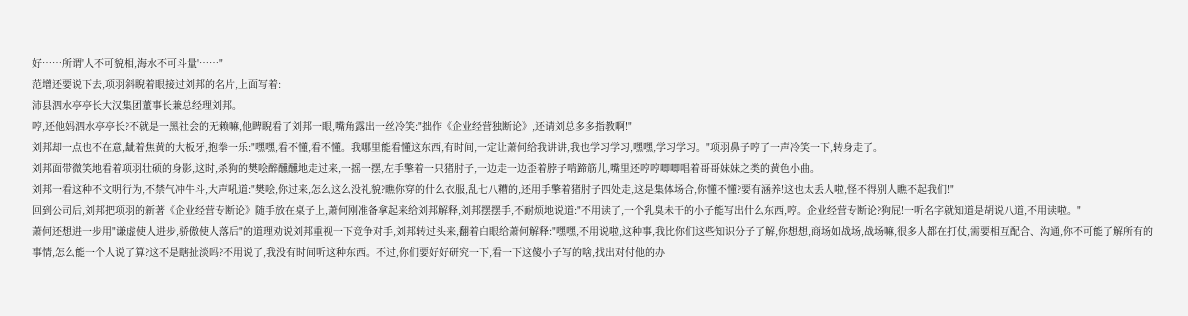好……所谓'人不可貌相,海水不可斗量'……"
范增还要说下去,项羽斜睨着眼接过刘邦的名片,上面写着:
沛县泗水亭亭长大汉集团董事长兼总经理刘邦。
哼,还他妈泗水亭亭长?不就是一黑社会的无赖嘛,他睥睨看了刘邦一眼,嘴角露出一丝冷笑:"拙作《企业经营独断论》,还请刘总多多指教啊!"
刘邦却一点也不在意,龇着焦黄的大板牙,抱拳一乐:"嘿嘿,看不懂,看不懂。我哪里能看懂这东西,有时间,一定让萧何给我讲讲,我也学习学习,嘿嘿,学习学习。"项羽鼻子哼了一声冷笑一下,转身走了。
刘邦面带微笑地看着项羽壮硕的身影,这时,杀狗的樊哙醉醺醺地走过来,一摇一摆,左手擎着一只猪肘子,一边走一边歪着脖子啃蹄筋儿,嘴里还哼哼唧唧唱着哥哥妹妹之类的黄色小曲。
刘邦一看这种不文明行为,不禁气冲牛斗,大声吼道:"樊哙,你过来,怎么这么没礼貌?瞧你穿的什么衣服,乱七八糟的,还用手擎着猪肘子四处走,这是集体场合,你懂不懂?要有涵养!这也太丢人啦,怪不得别人瞧不起我们!"
回到公司后,刘邦把项羽的新著《企业经营专断论》随手放在桌子上,萧何刚准备拿起来给刘邦解释,刘邦摆摆手,不耐烦地说道:"不用读了,一个乳臭未干的小子能写出什么东西,哼。企业经营专断论?狗屁!一听名字就知道是胡说八道,不用读啦。"
萧何还想进一步用"谦虚使人进步,骄傲使人落后"的道理劝说刘邦重视一下竞争对手,刘邦转过头来,翻着白眼给萧何解释:"嘿嘿,不用说啦,这种事,我比你们这些知识分子了解,你想想,商场如战场,战场嘛,很多人都在打仗,需要相互配合、沟通,你不可能了解所有的事情,怎么能一个人说了算?这不是瞎扯淡吗?不用说了,我没有时间听这种东西。不过,你们要好好研究一下,看一下这傻小子写的啥,找出对付他的办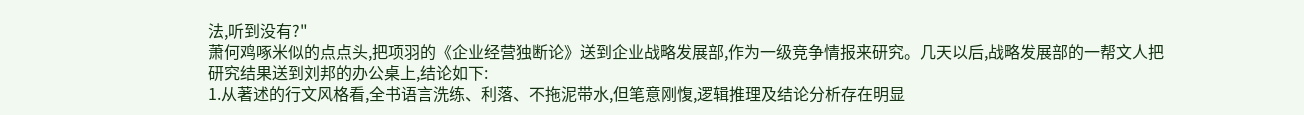法,听到没有?"
萧何鸡啄米似的点点头,把项羽的《企业经营独断论》送到企业战略发展部,作为一级竞争情报来研究。几天以后,战略发展部的一帮文人把研究结果送到刘邦的办公桌上,结论如下:
1.从著述的行文风格看,全书语言洗练、利落、不拖泥带水,但笔意刚愎,逻辑推理及结论分析存在明显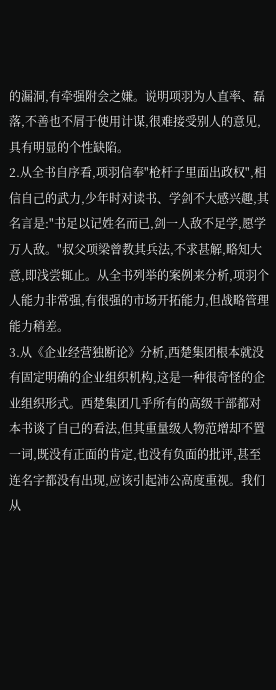的漏洞,有牵强附会之嫌。说明项羽为人直率、磊落,不善也不屑于使用计谋,很难接受别人的意见,具有明显的个性缺陷。
2.从全书自序看,项羽信奉"枪杆子里面出政权",相信自己的武力,少年时对读书、学剑不大感兴趣,其名言是:"书足以记姓名而已,剑一人敌不足学,愿学万人敌。"叔父项梁曾教其兵法,不求甚解,略知大意,即浅尝辄止。从全书列举的案例来分析,项羽个人能力非常强,有很强的市场开拓能力,但战略管理能力稍差。
3.从《企业经营独断论》分析,西楚集团根本就没有固定明确的企业组织机构,这是一种很奇怪的企业组织形式。西楚集团几乎所有的高级干部都对本书谈了自己的看法,但其重量级人物范增却不置一词,既没有正面的肯定,也没有负面的批评,甚至连名字都没有出现,应该引起沛公高度重视。我们从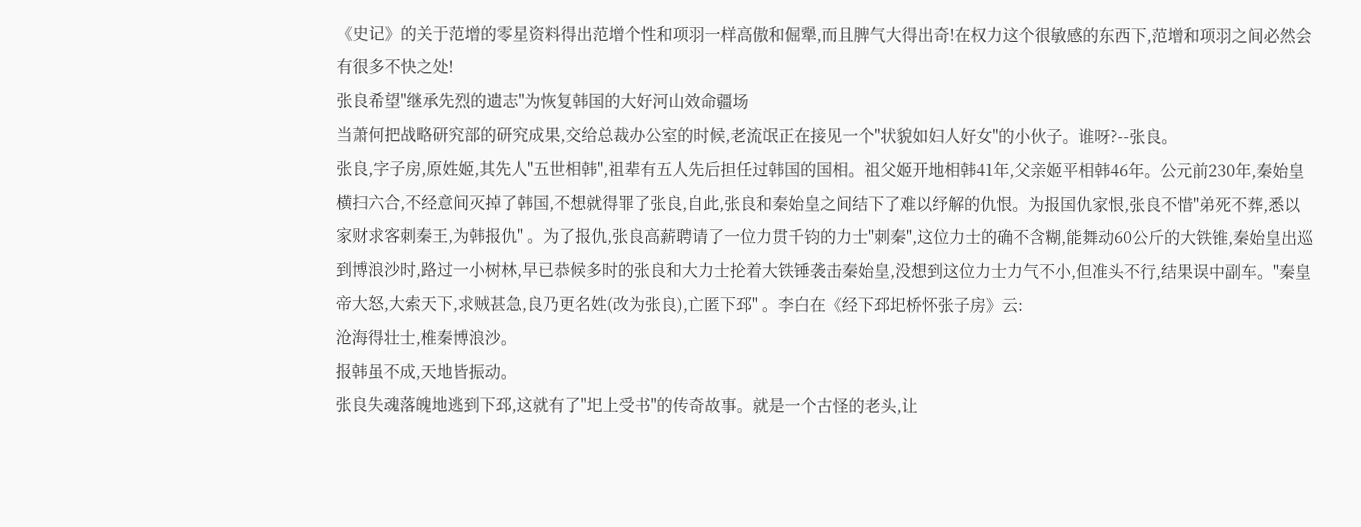《史记》的关于范增的零星资料得出范增个性和项羽一样高傲和倔犟,而且脾气大得出奇!在权力这个很敏感的东西下,范增和项羽之间必然会有很多不快之处!
张良希望"继承先烈的遗志"为恢复韩国的大好河山效命疆场
当萧何把战略研究部的研究成果,交给总裁办公室的时候,老流氓正在接见一个"状貌如妇人好女"的小伙子。谁呀?--张良。
张良,字子房,原姓姬,其先人"五世相韩",祖辈有五人先后担任过韩国的国相。祖父姬开地相韩41年,父亲姬平相韩46年。公元前230年,秦始皇横扫六合,不经意间灭掉了韩国,不想就得罪了张良,自此,张良和秦始皇之间结下了难以纾解的仇恨。为报国仇家恨,张良不惜"弟死不葬,悉以家财求客刺秦王,为韩报仇" 。为了报仇,张良高薪聘请了一位力贯千钧的力士"刺秦",这位力士的确不含糊,能舞动60公斤的大铁锥,秦始皇出巡到博浪沙时,路过一小树林,早已恭候多时的张良和大力士抡着大铁锤袭击秦始皇,没想到这位力士力气不小,但准头不行,结果误中副车。"秦皇帝大怒,大索天下,求贼甚急,良乃更名姓(改为张良),亡匿下邳" 。李白在《经下邳圯桥怀张子房》云:
沧海得壮士,椎秦博浪沙。
报韩虽不成,天地皆振动。
张良失魂落魄地逃到下邳,这就有了"圯上受书"的传奇故事。就是一个古怪的老头,让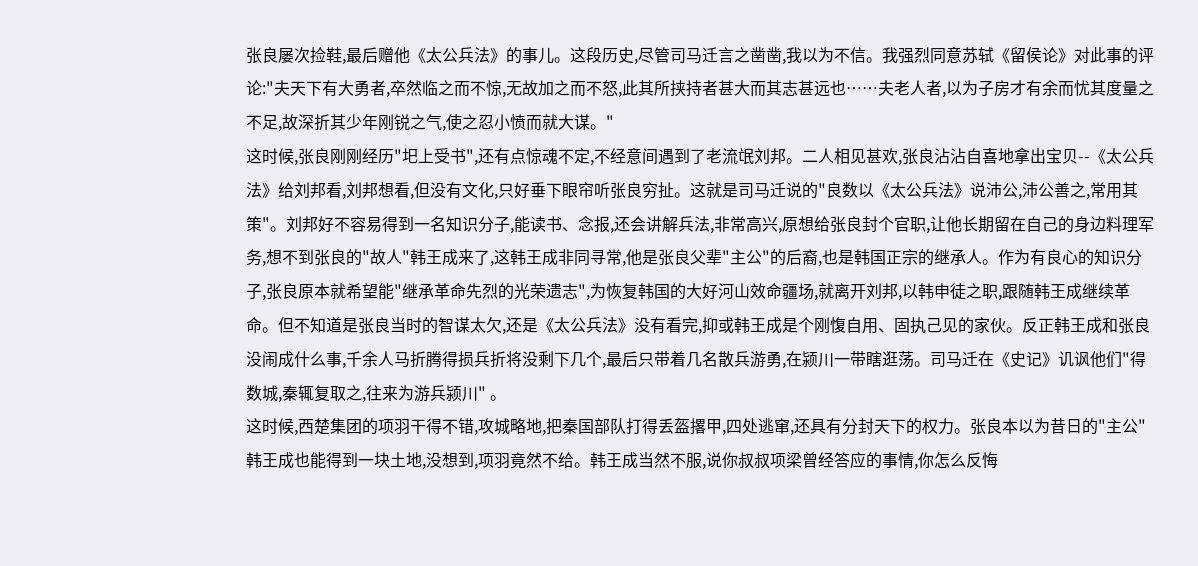张良屡次捡鞋,最后赠他《太公兵法》的事儿。这段历史,尽管司马迁言之凿凿,我以为不信。我强烈同意苏轼《留侯论》对此事的评论:"夫天下有大勇者,卒然临之而不惊,无故加之而不怒,此其所挟持者甚大而其志甚远也……夫老人者,以为子房才有余而忧其度量之不足,故深折其少年刚锐之气,使之忍小愤而就大谋。"
这时候,张良刚刚经历"圯上受书",还有点惊魂不定,不经意间遇到了老流氓刘邦。二人相见甚欢,张良沾沾自喜地拿出宝贝--《太公兵法》给刘邦看,刘邦想看,但没有文化,只好垂下眼帘听张良穷扯。这就是司马迁说的"良数以《太公兵法》说沛公,沛公善之,常用其策"。刘邦好不容易得到一名知识分子,能读书、念报,还会讲解兵法,非常高兴,原想给张良封个官职,让他长期留在自己的身边料理军务,想不到张良的"故人"韩王成来了,这韩王成非同寻常,他是张良父辈"主公"的后裔,也是韩国正宗的继承人。作为有良心的知识分子,张良原本就希望能"继承革命先烈的光荣遗志",为恢复韩国的大好河山效命疆场,就离开刘邦,以韩申徒之职,跟随韩王成继续革命。但不知道是张良当时的智谋太欠,还是《太公兵法》没有看完,抑或韩王成是个刚愎自用、固执己见的家伙。反正韩王成和张良没闹成什么事,千余人马折腾得损兵折将没剩下几个,最后只带着几名散兵游勇,在颍川一带瞎逛荡。司马迁在《史记》讥讽他们"得数城,秦辄复取之,往来为游兵颍川" 。
这时候,西楚集团的项羽干得不错,攻城略地,把秦国部队打得丢盔撂甲,四处逃窜,还具有分封天下的权力。张良本以为昔日的"主公"韩王成也能得到一块土地,没想到,项羽竟然不给。韩王成当然不服,说你叔叔项梁曾经答应的事情,你怎么反悔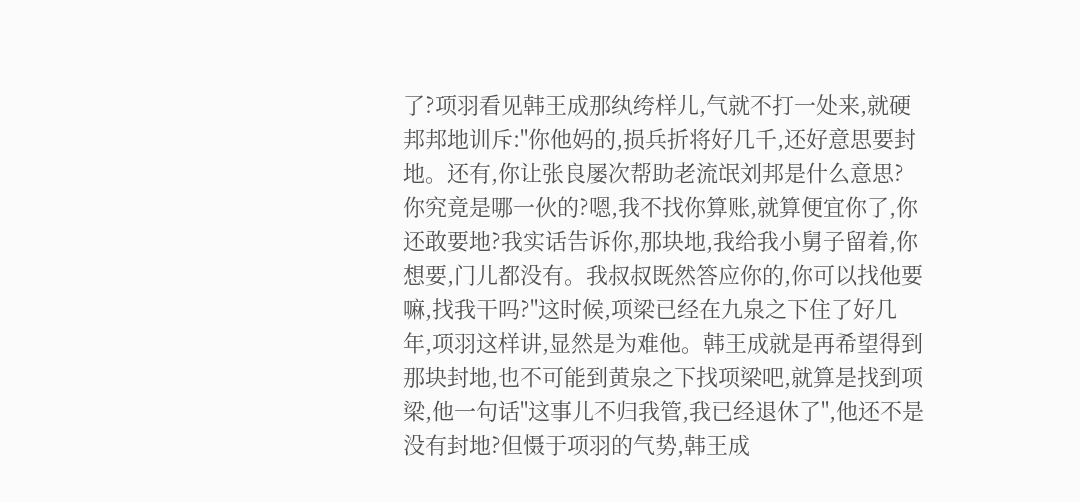了?项羽看见韩王成那纨绔样儿,气就不打一处来,就硬邦邦地训斥:"你他妈的,损兵折将好几千,还好意思要封地。还有,你让张良屡次帮助老流氓刘邦是什么意思?你究竟是哪一伙的?嗯,我不找你算账,就算便宜你了,你还敢要地?我实话告诉你,那块地,我给我小舅子留着,你想要,门儿都没有。我叔叔既然答应你的,你可以找他要嘛,找我干吗?"这时候,项梁已经在九泉之下住了好几年,项羽这样讲,显然是为难他。韩王成就是再希望得到那块封地,也不可能到黄泉之下找项梁吧,就算是找到项梁,他一句话"这事儿不归我管,我已经退休了",他还不是没有封地?但慑于项羽的气势,韩王成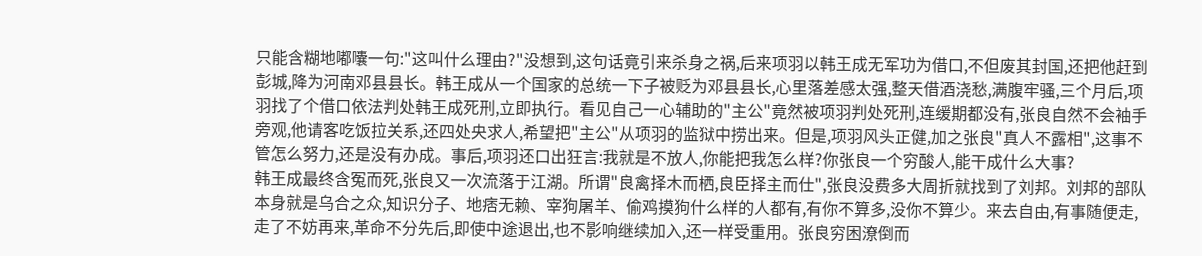只能含糊地嘟囔一句:"这叫什么理由?"没想到,这句话竟引来杀身之祸,后来项羽以韩王成无军功为借口,不但废其封国,还把他赶到彭城,降为河南邓县县长。韩王成从一个国家的总统一下子被贬为邓县县长,心里落差感太强,整天借酒浇愁,满腹牢骚,三个月后,项羽找了个借口依法判处韩王成死刑,立即执行。看见自己一心辅助的"主公"竟然被项羽判处死刑,连缓期都没有,张良自然不会袖手旁观,他请客吃饭拉关系,还四处央求人,希望把"主公"从项羽的监狱中捞出来。但是,项羽风头正健,加之张良"真人不露相",这事不管怎么努力,还是没有办成。事后,项羽还口出狂言:我就是不放人,你能把我怎么样?你张良一个穷酸人,能干成什么大事?
韩王成最终含冤而死,张良又一次流落于江湖。所谓"良禽择木而栖,良臣择主而仕",张良没费多大周折就找到了刘邦。刘邦的部队本身就是乌合之众,知识分子、地痞无赖、宰狗屠羊、偷鸡摸狗什么样的人都有,有你不算多,没你不算少。来去自由,有事随便走,走了不妨再来,革命不分先后,即使中途退出,也不影响继续加入,还一样受重用。张良穷困潦倒而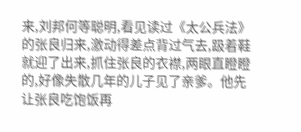来,刘邦何等聪明,看见读过《太公兵法》的张良归来,激动得差点背过气去,趿着鞋就迎了出来,抓住张良的衣襟,两眼直瞪瞪的,好像失散几年的儿子见了亲爹。他先让张良吃饱饭再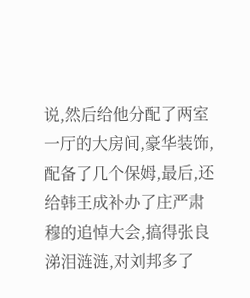说,然后给他分配了两室一厅的大房间,豪华装饰,配备了几个保姆,最后,还给韩王成补办了庄严肃穆的追悼大会,搞得张良涕泪涟涟,对刘邦多了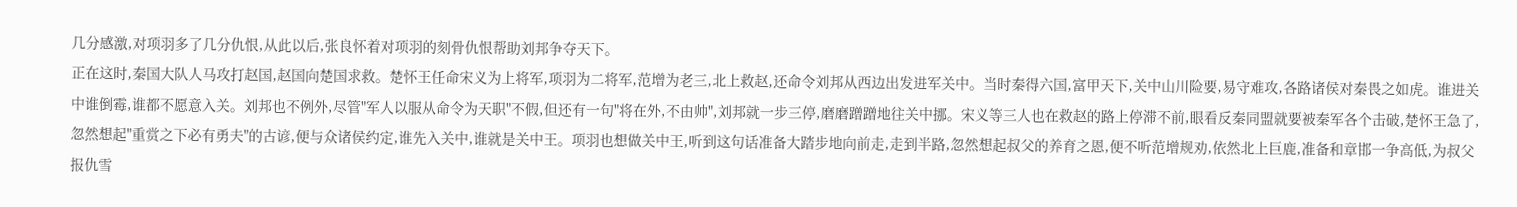几分感激,对项羽多了几分仇恨,从此以后,张良怀着对项羽的刻骨仇恨帮助刘邦争夺天下。
正在这时,秦国大队人马攻打赵国,赵国向楚国求救。楚怀王任命宋义为上将军,项羽为二将军,范增为老三,北上救赵,还命令刘邦从西边出发进军关中。当时秦得六国,富甲天下,关中山川险要,易守难攻,各路诸侯对秦畏之如虎。谁进关中谁倒霉,谁都不愿意入关。刘邦也不例外,尽管"军人以服从命令为天职"不假,但还有一句"将在外,不由帅",刘邦就一步三停,磨磨蹭蹭地往关中挪。宋义等三人也在救赵的路上停滞不前,眼看反秦同盟就要被秦军各个击破,楚怀王急了,忽然想起"重赏之下必有勇夫"的古谚,便与众诸侯约定,谁先入关中,谁就是关中王。项羽也想做关中王,听到这句话准备大踏步地向前走,走到半路,忽然想起叔父的养育之恩,便不听范增规劝,依然北上巨鹿,准备和章邯一争高低,为叔父报仇雪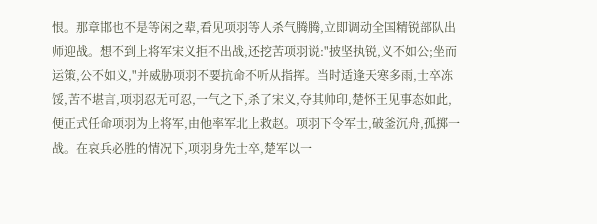恨。那章邯也不是等闲之辈,看见项羽等人杀气腾腾,立即调动全国精锐部队出师迎战。想不到上将军宋义拒不出战,还挖苦项羽说:"披坚执锐,义不如公;坐而运策,公不如义,"并威胁项羽不要抗命不听从指挥。当时适逢天寒多雨,士卒冻馁,苦不堪言,项羽忍无可忍,一气之下,杀了宋义,夺其帅印,楚怀王见事态如此,便正式任命项羽为上将军,由他率军北上救赵。项羽下令军士,破釜沉舟,孤掷一战。在哀兵必胜的情况下,项羽身先士卒,楚军以一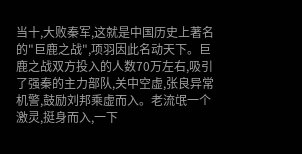当十,大败秦军,这就是中国历史上著名的"巨鹿之战",项羽因此名动天下。巨鹿之战双方投入的人数70万左右,吸引了强秦的主力部队,关中空虚,张良异常机警,鼓励刘邦乘虚而入。老流氓一个激灵,挺身而入,一下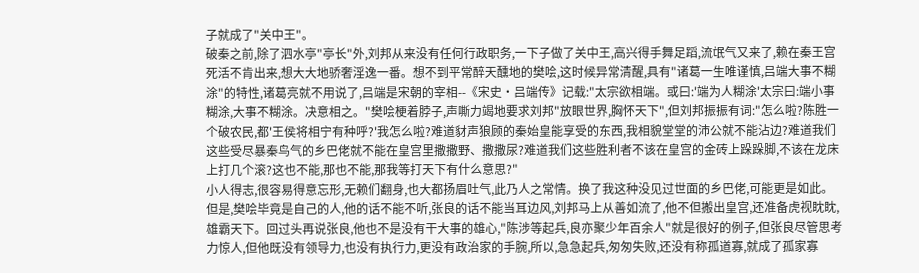子就成了"关中王"。
破秦之前,除了泗水亭"亭长"外,刘邦从来没有任何行政职务,一下子做了关中王,高兴得手舞足蹈,流氓气又来了,赖在秦王宫死活不肯出来,想大大地骄奢淫逸一番。想不到平常醉天醺地的樊哙,这时候异常清醒,具有"诸葛一生唯谨慎,吕端大事不糊涂"的特性,诸葛亮就不用说了,吕端是宋朝的宰相--《宋史·吕端传》记载:"太宗欲相端。或曰:'端为人糊涂'太宗曰:端小事糊涂,大事不糊涂。决意相之。"樊哙梗着脖子,声嘶力竭地要求刘邦"放眼世界,胸怀天下",但刘邦振振有词:"怎么啦?陈胜一个破农民,都'王侯将相宁有种呼?'我怎么啦?难道豺声狼顾的秦始皇能享受的东西,我相貌堂堂的沛公就不能沾边?难道我们这些受尽暴秦鸟气的乡巴佬就不能在皇宫里撒撒野、撒撒尿?难道我们这些胜利者不该在皇宫的金砖上跺跺脚,不该在龙床上打几个滚?这也不能,那也不能,那我等打天下有什么意思?"
小人得志,很容易得意忘形,无赖们翻身,也大都扬眉吐气,此乃人之常情。换了我这种没见过世面的乡巴佬,可能更是如此。但是,樊哙毕竟是自己的人,他的话不能不听,张良的话不能当耳边风,刘邦马上从善如流了,他不但搬出皇宫,还准备虎视眈眈,雄霸天下。回过头再说张良,他也不是没有干大事的雄心,"陈涉等起兵,良亦聚少年百余人"就是很好的例子,但张良尽管思考力惊人,但他既没有领导力,也没有执行力,更没有政治家的手腕,所以,急急起兵,匆匆失败,还没有称孤道寡,就成了孤家寡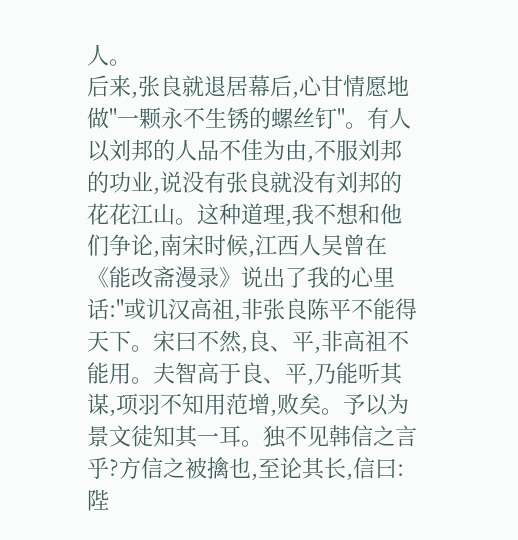人。
后来,张良就退居幕后,心甘情愿地做"一颗永不生锈的螺丝钉"。有人以刘邦的人品不佳为由,不服刘邦的功业,说没有张良就没有刘邦的花花江山。这种道理,我不想和他们争论,南宋时候,江西人吴曾在《能改斋漫录》说出了我的心里话:"或讥汉高祖,非张良陈平不能得天下。宋曰不然,良、平,非高祖不能用。夫智高于良、平,乃能听其谋,项羽不知用范增,败矣。予以为景文徒知其一耳。独不见韩信之言乎?方信之被擒也,至论其长,信曰:陛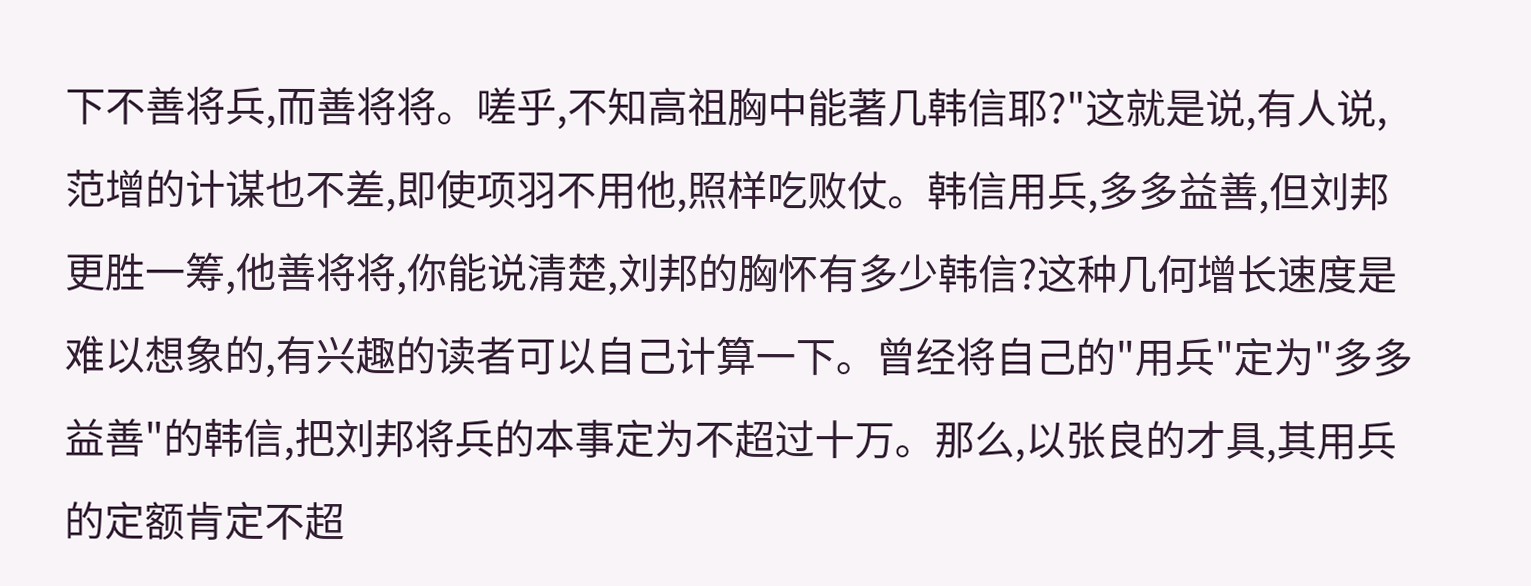下不善将兵,而善将将。嗟乎,不知高祖胸中能著几韩信耶?"这就是说,有人说,范增的计谋也不差,即使项羽不用他,照样吃败仗。韩信用兵,多多益善,但刘邦更胜一筹,他善将将,你能说清楚,刘邦的胸怀有多少韩信?这种几何增长速度是难以想象的,有兴趣的读者可以自己计算一下。曾经将自己的"用兵"定为"多多益善"的韩信,把刘邦将兵的本事定为不超过十万。那么,以张良的才具,其用兵的定额肯定不超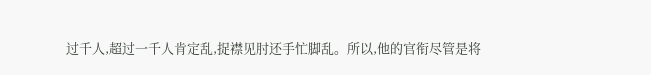过千人,超过一千人肯定乱,捉襟见肘还手忙脚乱。所以,他的官衔尽管是将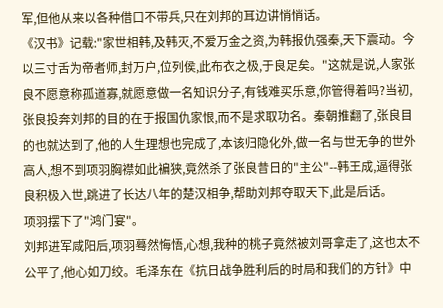军,但他从来以各种借口不带兵,只在刘邦的耳边讲悄悄话。
《汉书》记载:"家世相韩,及韩灭,不爱万金之资,为韩报仇强秦,天下震动。今以三寸舌为帝者师,封万户,位列侯,此布衣之极,于良足矣。"这就是说,人家张良不愿意称孤道寡,就愿意做一名知识分子,有钱难买乐意,你管得着吗?当初,张良投奔刘邦的目的在于报国仇家恨,而不是求取功名。秦朝推翻了,张良目的也就达到了,他的人生理想也完成了,本该归隐化外,做一名与世无争的世外高人,想不到项羽胸襟如此褊狭,竟然杀了张良昔日的"主公"--韩王成,逼得张良积极入世,跳进了长达八年的楚汉相争,帮助刘邦夺取天下,此是后话。
项羽摆下了"鸿门宴"。
刘邦进军咸阳后,项羽蓦然悔悟,心想,我种的桃子竟然被刘哥拿走了,这也太不公平了,他心如刀绞。毛泽东在《抗日战争胜利后的时局和我们的方针》中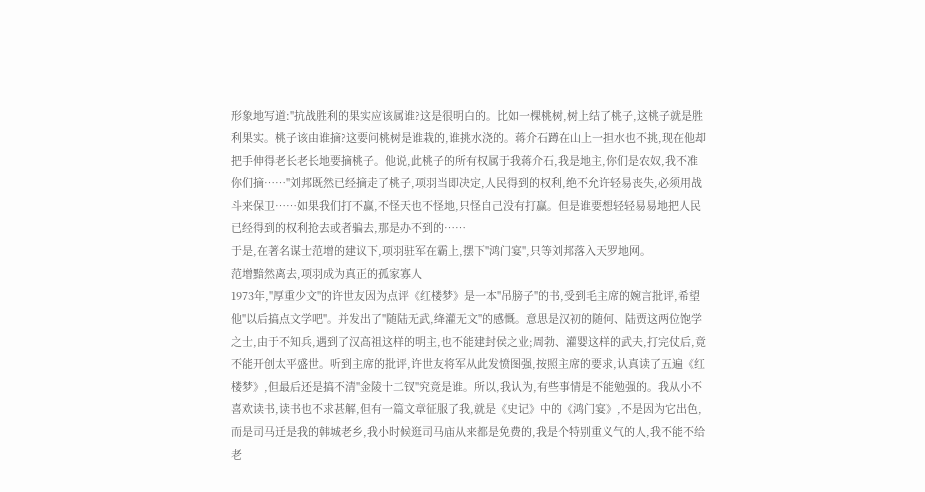形象地写道:"抗战胜利的果实应该属谁?这是很明白的。比如一棵桃树,树上结了桃子,这桃子就是胜利果实。桃子该由谁摘?这要问桃树是谁栽的,谁挑水浇的。蒋介石蹲在山上一担水也不挑,现在他却把手伸得老长老长地要摘桃子。他说,此桃子的所有权属于我蒋介石,我是地主,你们是农奴,我不准你们摘……"刘邦既然已经摘走了桃子,项羽当即决定,人民得到的权利,绝不允许轻易丧失,必须用战斗来保卫……如果我们打不赢,不怪天也不怪地,只怪自己没有打赢。但是谁要想轻轻易易地把人民已经得到的权利抢去或者骗去,那是办不到的……
于是,在著名谋士范增的建议下,项羽驻军在霸上,摆下"鸿门宴",只等刘邦落入天罗地网。
范增黯然离去,项羽成为真正的孤家寡人
1973年,"厚重少文"的许世友因为点评《红楼梦》是一本"吊膀子"的书,受到毛主席的婉言批评,希望他"以后搞点文学吧"。并发出了"随陆无武,绛灌无文"的感慨。意思是汉初的随何、陆贾这两位饱学之士,由于不知兵,遇到了汉高祖这样的明主,也不能建封侯之业;周勃、灌婴这样的武夫,打完仗后,竟不能开创太平盛世。听到主席的批评,许世友将军从此发愤图强,按照主席的要求,认真读了五遍《红楼梦》,但最后还是搞不清"金陵十二钗"究竟是谁。所以,我认为,有些事情是不能勉强的。我从小不喜欢读书,读书也不求甚解,但有一篇文章征服了我,就是《史记》中的《鸿门宴》,不是因为它出色,而是司马迁是我的韩城老乡,我小时候逛司马庙从来都是免费的,我是个特别重义气的人,我不能不给老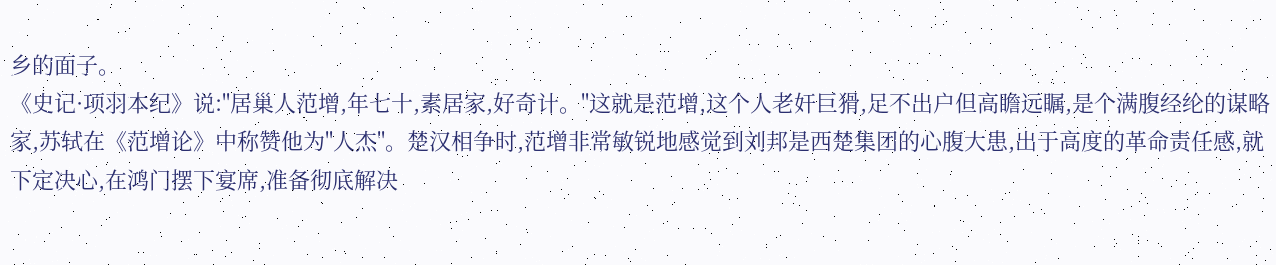乡的面子。
《史记·项羽本纪》说:"居巢人范增,年七十,素居家,好奇计。"这就是范增,这个人老奸巨猾,足不出户但高瞻远瞩,是个满腹经纶的谋略家,苏轼在《范增论》中称赞他为"人杰"。楚汉相争时,范增非常敏锐地感觉到刘邦是西楚集团的心腹大患,出于高度的革命责任感,就下定决心,在鸿门摆下宴席,准备彻底解决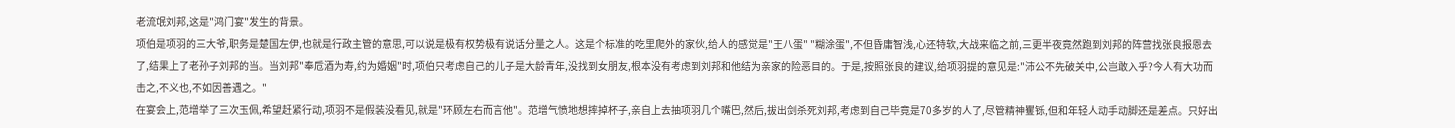老流氓刘邦,这是"鸿门宴"发生的背景。
项伯是项羽的三大爷,职务是楚国左伊,也就是行政主管的意思,可以说是极有权势极有说话分量之人。这是个标准的吃里爬外的家伙,给人的感觉是"王八蛋" "糊涂蛋",不但昏庸智浅,心还特软,大战来临之前,三更半夜竟然跑到刘邦的阵营找张良报恩去了,结果上了老孙子刘邦的当。当刘邦"奉卮酒为寿,约为婚姻"时,项伯只考虑自己的儿子是大龄青年,没找到女朋友,根本没有考虑到刘邦和他结为亲家的险恶目的。于是,按照张良的建议,给项羽提的意见是:"沛公不先破关中,公岂敢入乎?今人有大功而击之,不义也,不如因善遇之。"
在宴会上,范增举了三次玉佩,希望赶紧行动,项羽不是假装没看见,就是"环顾左右而言他"。范增气愤地想摔掉杯子,亲自上去抽项羽几个嘴巴,然后,拔出剑杀死刘邦,考虑到自己毕竟是70多岁的人了,尽管精神矍铄,但和年轻人动手动脚还是差点。只好出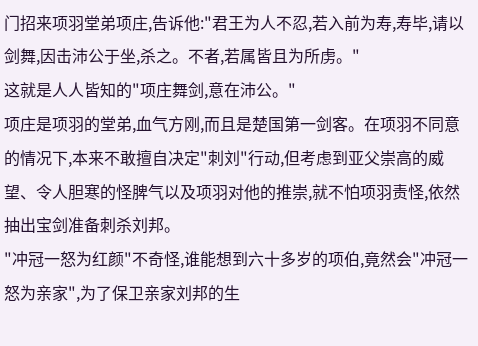门招来项羽堂弟项庄,告诉他:"君王为人不忍,若入前为寿,寿毕,请以剑舞,因击沛公于坐,杀之。不者,若属皆且为所虏。"
这就是人人皆知的"项庄舞剑,意在沛公。"
项庄是项羽的堂弟,血气方刚,而且是楚国第一剑客。在项羽不同意的情况下,本来不敢擅自决定"刺刘"行动,但考虑到亚父崇高的威望、令人胆寒的怪脾气以及项羽对他的推崇,就不怕项羽责怪,依然抽出宝剑准备刺杀刘邦。
"冲冠一怒为红颜"不奇怪,谁能想到六十多岁的项伯,竟然会"冲冠一怒为亲家",为了保卫亲家刘邦的生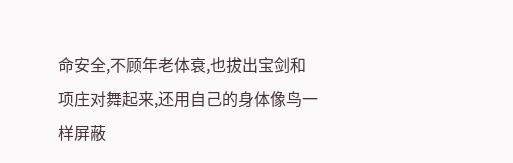命安全,不顾年老体衰,也拔出宝剑和项庄对舞起来,还用自己的身体像鸟一样屏蔽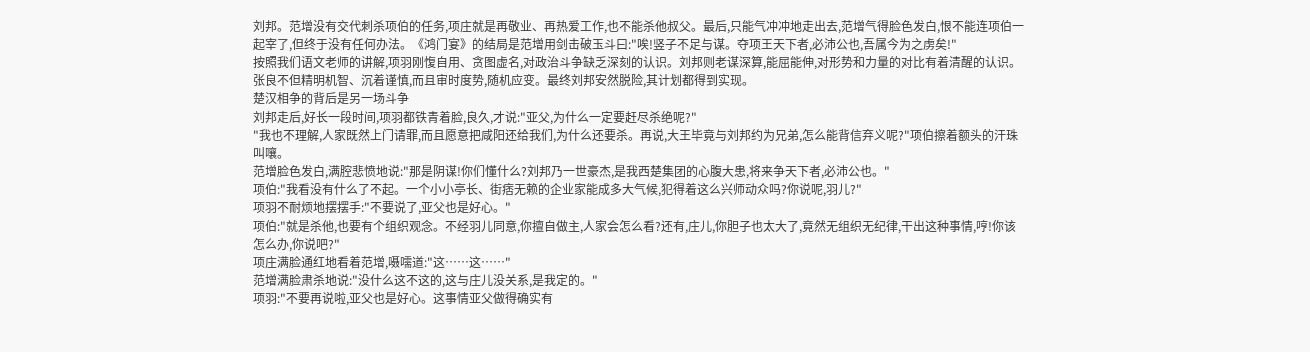刘邦。范增没有交代刺杀项伯的任务,项庄就是再敬业、再热爱工作,也不能杀他叔父。最后,只能气冲冲地走出去,范增气得脸色发白,恨不能连项伯一起宰了,但终于没有任何办法。《鸿门宴》的结局是范增用剑击破玉斗曰:"唉!竖子不足与谋。夺项王天下者,必沛公也,吾属今为之虏矣!"
按照我们语文老师的讲解,项羽刚愎自用、贪图虚名,对政治斗争缺乏深刻的认识。刘邦则老谋深算,能屈能伸,对形势和力量的对比有着清醒的认识。张良不但精明机智、沉着谨慎,而且审时度势,随机应变。最终刘邦安然脱险,其计划都得到实现。
楚汉相争的背后是另一场斗争
刘邦走后,好长一段时间,项羽都铁青着脸,良久,才说:"亚父,为什么一定要赶尽杀绝呢?"
"我也不理解,人家既然上门请罪,而且愿意把咸阳还给我们,为什么还要杀。再说,大王毕竟与刘邦约为兄弟,怎么能背信弃义呢?"项伯擦着额头的汗珠叫嚷。
范增脸色发白,满腔悲愤地说:"那是阴谋!你们懂什么?刘邦乃一世豪杰,是我西楚集团的心腹大患,将来争天下者,必沛公也。"
项伯:"我看没有什么了不起。一个小小亭长、街痞无赖的企业家能成多大气候,犯得着这么兴师动众吗?你说呢,羽儿?"
项羽不耐烦地摆摆手:"不要说了,亚父也是好心。"
项伯:"就是杀他,也要有个组织观念。不经羽儿同意,你擅自做主,人家会怎么看?还有,庄儿,你胆子也太大了,竟然无组织无纪律,干出这种事情,哼!你该怎么办,你说吧?"
项庄满脸通红地看着范增,嗫嚅道:"这……这……"
范增满脸肃杀地说:"没什么这不这的,这与庄儿没关系,是我定的。"
项羽:"不要再说啦,亚父也是好心。这事情亚父做得确实有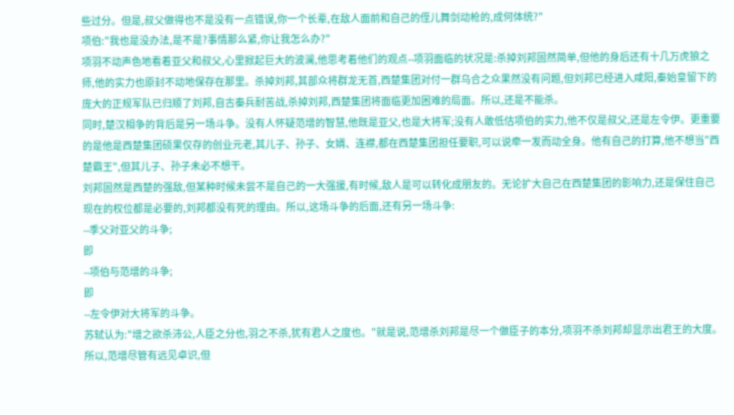些过分。但是,叔父做得也不是没有一点错误,你一个长辈,在敌人面前和自己的侄儿舞剑动枪的,成何体统?"
项伯:"我也是没办法,是不是?事情那么紧,你让我怎么办?"
项羽不动声色地看着亚父和叔父,心里掀起巨大的波澜,他思考着他们的观点--项羽面临的状况是:杀掉刘邦固然简单,但他的身后还有十几万虎狼之师,他的实力也原封不动地保存在那里。杀掉刘邦,其部众将群龙无首,西楚集团对付一群乌合之众果然没有问题,但刘邦已经进入咸阳,秦始皇留下的庞大的正规军队已归顺了刘邦,自古秦兵耐苦战,杀掉刘邦,西楚集团将面临更加困难的局面。所以,还是不能杀。
同时,楚汉相争的背后是另一场斗争。没有人怀疑范增的智慧,他既是亚父,也是大将军;没有人敢低估项伯的实力,他不仅是叔父,还是左令伊。更重要的是他是西楚集团硕果仅存的创业元老,其儿子、孙子、女婿、连襟,都在西楚集团担任要职,可以说牵一发而动全身。他有自己的打算,他不想当"西楚霸王",但其儿子、孙子未必不想干。
刘邦固然是西楚的强敌,但某种时候未尝不是自己的一大强援,有时候,敌人是可以转化成朋友的。无论扩大自己在西楚集团的影响力,还是保住自己现在的权位都是必要的,刘邦都没有死的理由。所以,这场斗争的后面,还有另一场斗争:
--季父对亚父的斗争;
即
--项伯与范增的斗争;
即
--左令伊对大将军的斗争。
苏轼认为:"增之欲杀沛公,人臣之分也,羽之不杀,犹有君人之度也。"就是说,范增杀刘邦是尽一个做臣子的本分,项羽不杀刘邦却显示出君王的大度。所以,范增尽管有远见卓识,但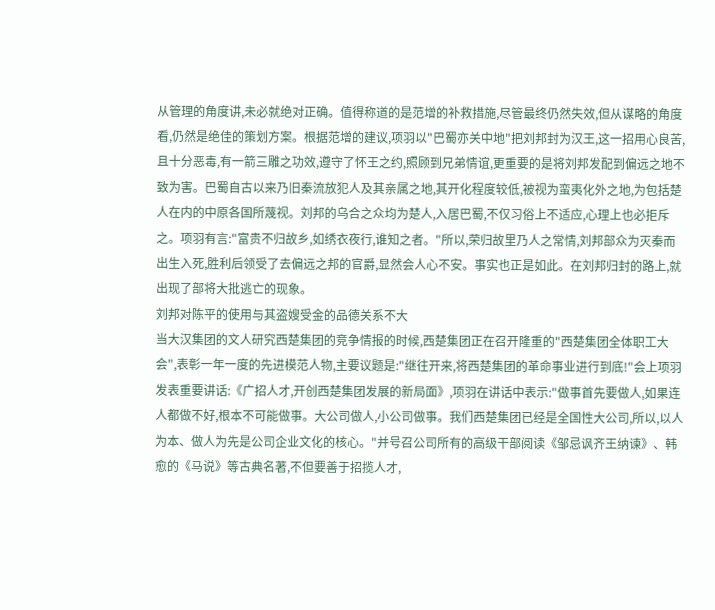从管理的角度讲,未必就绝对正确。值得称道的是范增的补救措施,尽管最终仍然失效,但从谋略的角度看,仍然是绝佳的策划方案。根据范增的建议,项羽以"巴蜀亦关中地"把刘邦封为汉王,这一招用心良苦,且十分恶毒,有一箭三雕之功效,遵守了怀王之约,照顾到兄弟情谊,更重要的是将刘邦发配到偏远之地不致为害。巴蜀自古以来乃旧秦流放犯人及其亲属之地,其开化程度较低,被视为蛮夷化外之地,为包括楚人在内的中原各国所蔑视。刘邦的乌合之众均为楚人,入居巴蜀,不仅习俗上不适应,心理上也必拒斥之。项羽有言:"富贵不归故乡,如绣衣夜行,谁知之者。"所以,荣归故里乃人之常情,刘邦部众为灭秦而出生入死,胜利后领受了去偏远之邦的官爵,显然会人心不安。事实也正是如此。在刘邦归封的路上,就出现了部将大批逃亡的现象。
刘邦对陈平的使用与其盗嫂受金的品德关系不大
当大汉集团的文人研究西楚集团的竞争情报的时候,西楚集团正在召开隆重的"西楚集团全体职工大会",表彰一年一度的先进模范人物,主要议题是:"继往开来,将西楚集团的革命事业进行到底!"会上项羽发表重要讲话:《广招人才,开创西楚集团发展的新局面》,项羽在讲话中表示:"做事首先要做人,如果连人都做不好,根本不可能做事。大公司做人,小公司做事。我们西楚集团已经是全国性大公司,所以,以人为本、做人为先是公司企业文化的核心。"并号召公司所有的高级干部阅读《邹忌讽齐王纳谏》、韩愈的《马说》等古典名著,不但要善于招揽人才,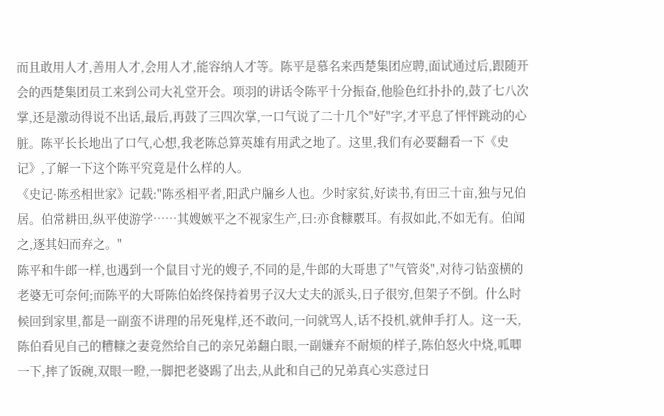而且敢用人才,善用人才,会用人才,能容纳人才等。陈平是慕名来西楚集团应聘,面试通过后,跟随开会的西楚集团员工来到公司大礼堂开会。项羽的讲话令陈平十分振奋,他脸色红扑扑的,鼓了七八次掌,还是激动得说不出话,最后,再鼓了三四次掌,一口气说了二十几个"好"字,才平息了怦怦跳动的心脏。陈平长长地出了口气,心想,我老陈总算英雄有用武之地了。这里,我们有必要翻看一下《史记》,了解一下这个陈平究竟是什么样的人。
《史记·陈丞相世家》记载:"陈丞相平者,阳武户牖乡人也。少时家贫,好读书,有田三十亩,独与兄伯居。伯常耕田,纵平使游学……其嫂嫉平之不视家生产,曰:亦食糠覈耳。有叔如此,不如无有。伯闻之,逐其妇而弃之。"
陈平和牛郎一样,也遇到一个鼠目寸光的嫂子,不同的是,牛郎的大哥患了"气管炎",对待刁钻蛮横的老婆无可奈何;而陈平的大哥陈伯始终保持着男子汉大丈夫的派头,日子很穷,但架子不倒。什么时候回到家里,都是一副蛮不讲理的吊死鬼样,还不敢问,一问就骂人,话不投机,就伸手打人。这一天,陈伯看见自己的糟糠之妻竟然给自己的亲兄弟翻白眼,一副嫌弃不耐烦的样子,陈伯怒火中烧,呱唧一下,摔了饭碗,双眼一瞪,一脚把老婆踢了出去,从此和自己的兄弟真心实意过日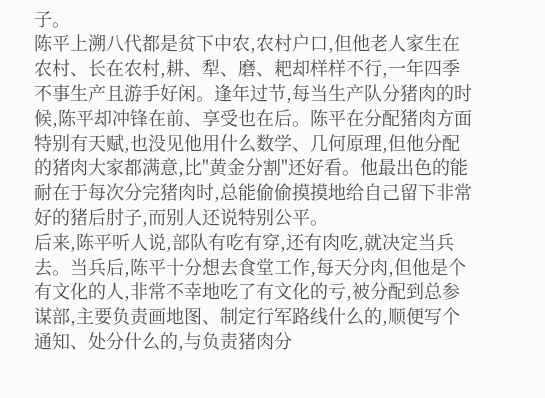子。
陈平上溯八代都是贫下中农,农村户口,但他老人家生在农村、长在农村,耕、犁、磨、耙却样样不行,一年四季不事生产且游手好闲。逢年过节,每当生产队分猪肉的时候,陈平却冲锋在前、享受也在后。陈平在分配猪肉方面特别有天赋,也没见他用什么数学、几何原理,但他分配的猪肉大家都满意,比"黄金分割"还好看。他最出色的能耐在于每次分完猪肉时,总能偷偷摸摸地给自己留下非常好的猪后肘子,而别人还说特别公平。
后来,陈平听人说,部队有吃有穿,还有肉吃,就决定当兵去。当兵后,陈平十分想去食堂工作,每天分肉,但他是个有文化的人,非常不幸地吃了有文化的亏,被分配到总参谋部,主要负责画地图、制定行军路线什么的,顺便写个通知、处分什么的,与负责猪肉分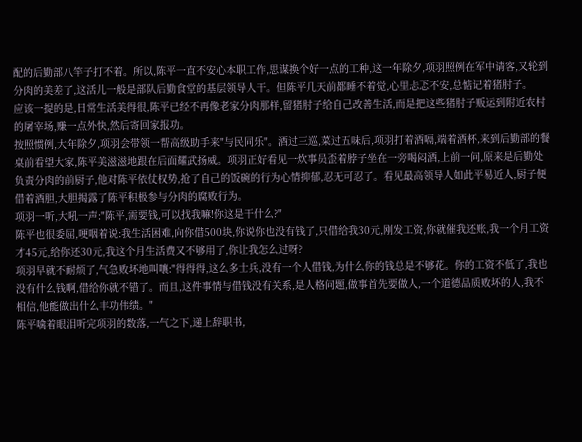配的后勤部八竿子打不着。所以,陈平一直不安心本职工作,思谋换个好一点的工种,这一年除夕,项羽照例在军中请客,又轮到分肉的美差了,这活儿一般是部队后勤食堂的基层领导人干。但陈平几天前都睡不着觉,心里忐忑不安,总惦记着猪肘子。
应该一提的是,日常生活美得很,陈平已经不再像老家分肉那样,留猪肘子给自己改善生活,而是把这些猪肘子贩运到附近农村的屠宰场,赚一点外快,然后寄回家报功。
按照惯例,大年除夕,项羽会带领一帮高级助手来"与民同乐"。酒过三巡,菜过五味后,项羽打着酒嗝,端着酒杯,来到后勤部的餐桌前看望大家,陈平美滋滋地跟在后面耀武扬威。项羽正好看见一炊事员歪着脖子坐在一旁喝闷酒,上前一问,原来是后勤处负责分肉的前厨子,他对陈平依仗权势,抢了自己的饭碗的行为心情抑郁,忍无可忍了。看见最高领导人如此平易近人,厨子便借着酒胆,大胆揭露了陈平积极参与分肉的腐败行为。
项羽一听,大吼一声:"陈平,需要钱,可以找我嘛!你这是干什么?"
陈平也很委屈,哽咽着说:我生活困难,向你借500块,你说你也没有钱了,只借给我30元,刚发工资,你就催我还账,我一个月工资才45元,给你还30元,我这个月生活费又不够用了,你让我怎么过呀?
项羽早就不耐烦了,气急败坏地叫嚷:"得得得,这么多士兵,没有一个人借钱,为什么你的钱总是不够花。你的工资不低了,我也没有什么钱啊,借给你就不错了。而且,这件事情与借钱没有关系,是人格问题,做事首先要做人,一个道德品质败坏的人,我不相信,他能做出什么丰功伟绩。"
陈平噙着眼泪听完项羽的数落,一气之下,递上辞职书,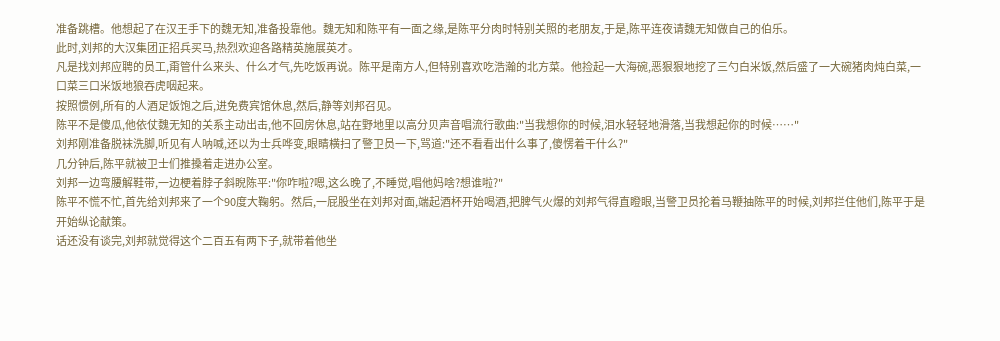准备跳槽。他想起了在汉王手下的魏无知,准备投靠他。魏无知和陈平有一面之缘,是陈平分肉时特别关照的老朋友,于是,陈平连夜请魏无知做自己的伯乐。
此时,刘邦的大汉集团正招兵买马,热烈欢迎各路精英施展英才。
凡是找刘邦应聘的员工,甭管什么来头、什么才气,先吃饭再说。陈平是南方人,但特别喜欢吃浩瀚的北方菜。他捡起一大海碗,恶狠狠地挖了三勺白米饭,然后盛了一大碗猪肉炖白菜,一口菜三口米饭地狼吞虎咽起来。
按照惯例,所有的人酒足饭饱之后,进免费宾馆休息,然后,静等刘邦召见。
陈平不是傻瓜,他依仗魏无知的关系主动出击,他不回房休息,站在野地里以高分贝声音唱流行歌曲:"当我想你的时候,泪水轻轻地滑落,当我想起你的时候……"
刘邦刚准备脱袜洗脚,听见有人呐喊,还以为士兵哗变,眼睛横扫了警卫员一下,骂道:"还不看看出什么事了,傻愣着干什么?"
几分钟后,陈平就被卫士们推搡着走进办公室。
刘邦一边弯腰解鞋带,一边梗着脖子斜睨陈平:"你咋啦?嗯,这么晚了,不睡觉,唱他妈啥?想谁啦?"
陈平不慌不忙,首先给刘邦来了一个90度大鞠躬。然后,一屁股坐在刘邦对面,端起酒杯开始喝酒,把脾气火爆的刘邦气得直瞪眼,当警卫员抡着马鞭抽陈平的时候,刘邦拦住他们,陈平于是开始纵论献策。
话还没有谈完,刘邦就觉得这个二百五有两下子,就带着他坐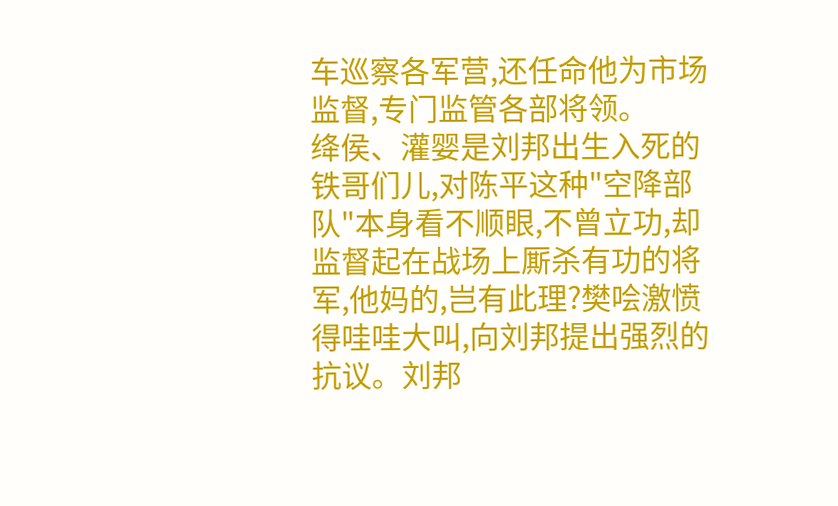车巡察各军营,还任命他为市场监督,专门监管各部将领。
绛侯、灌婴是刘邦出生入死的铁哥们儿,对陈平这种"空降部队"本身看不顺眼,不曾立功,却监督起在战场上厮杀有功的将军,他妈的,岂有此理?樊哙激愤得哇哇大叫,向刘邦提出强烈的抗议。刘邦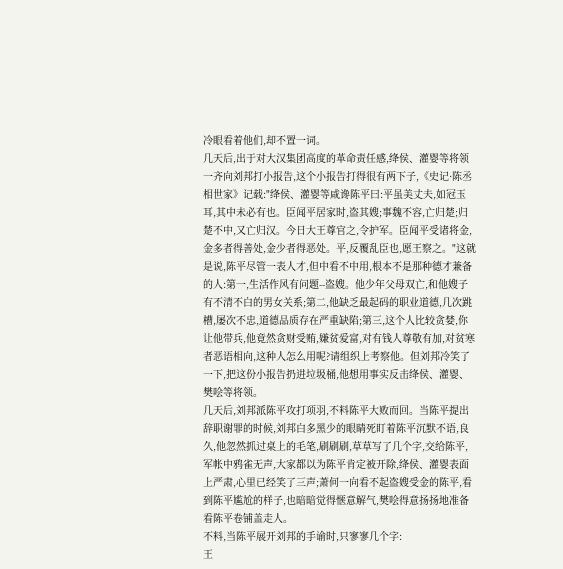冷眼看着他们,却不置一词。
几天后,出于对大汉集团高度的革命责任感,绛侯、灌婴等将领一齐向刘邦打小报告,这个小报告打得很有两下子,《史记·陈丞相世家》记载:"绛侯、灌婴等咸谗陈平曰:平虽美丈夫,如冠玉耳,其中未必有也。臣闻平居家时,盗其嫂;事魏不容,亡归楚;归楚不中,又亡归汉。今日大王尊官之,令护军。臣闻平受诸将金,金多者得善处,金少者得恶处。平,反覆乱臣也,愿王察之。"这就是说,陈平尽管一表人才,但中看不中用,根本不是那种德才兼备的人:第一,生活作风有问题--盗嫂。他少年父母双亡,和他嫂子有不清不白的男女关系;第二,他缺乏最起码的职业道德,几次跳槽,屡次不忠,道德品质存在严重缺陷;第三,这个人比较贪婪,你让他带兵,他竟然贪财受贿,嫌贫爱富,对有钱人尊敬有加,对贫寒者恶语相向,这种人怎么用呢?请组织上考察他。但刘邦冷笑了一下,把这份小报告扔进垃圾桶,他想用事实反击绛侯、灌婴、樊哙等将领。
几天后,刘邦派陈平攻打项羽,不料陈平大败而回。当陈平提出辞职谢罪的时候,刘邦白多黑少的眼睛死盯着陈平沉默不语,良久,他忽然抓过桌上的毛笔,刷刷刷,草草写了几个字,交给陈平,军帐中鸦雀无声,大家都以为陈平肯定被开除,绛侯、灌婴表面上严肃,心里已经笑了三声;萧何一向看不起盗嫂受金的陈平,看到陈平尴尬的样子,也暗暗觉得惬意解气,樊哙得意扬扬地准备看陈平卷铺盖走人。
不料,当陈平展开刘邦的手谕时,只寥寥几个字:
王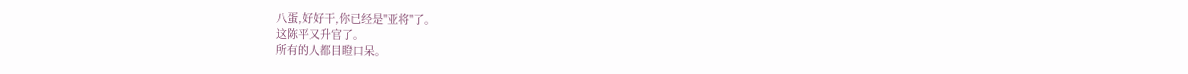八蛋,好好干,你已经是"亚将"了。
这陈平又升官了。
所有的人都目瞪口呆。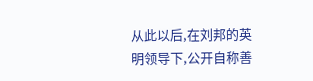从此以后,在刘邦的英明领导下,公开自称善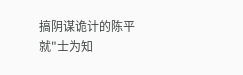搞阴谋诡计的陈平就"士为知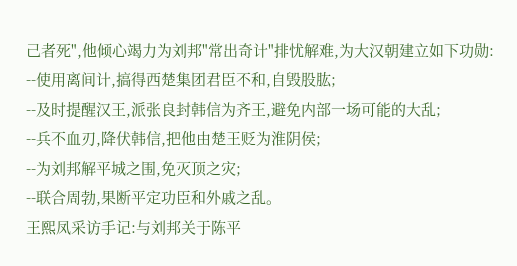己者死",他倾心竭力为刘邦"常出奇计"排忧解难,为大汉朝建立如下功勋:
--使用离间计,搞得西楚集团君臣不和,自毁股肱;
--及时提醒汉王,派张良封韩信为齐王,避免内部一场可能的大乱;
--兵不血刃,降伏韩信,把他由楚王贬为淮阴侯;
--为刘邦解平城之围,免灭顶之灾;
--联合周勃,果断平定功臣和外戚之乱。
王熙凤采访手记:与刘邦关于陈平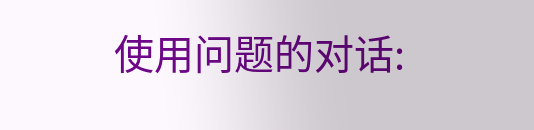使用问题的对话: